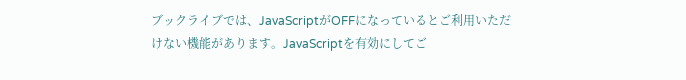ブックライブでは、JavaScriptがOFFになっているとご利用いただけない機能があります。JavaScriptを有効にしてご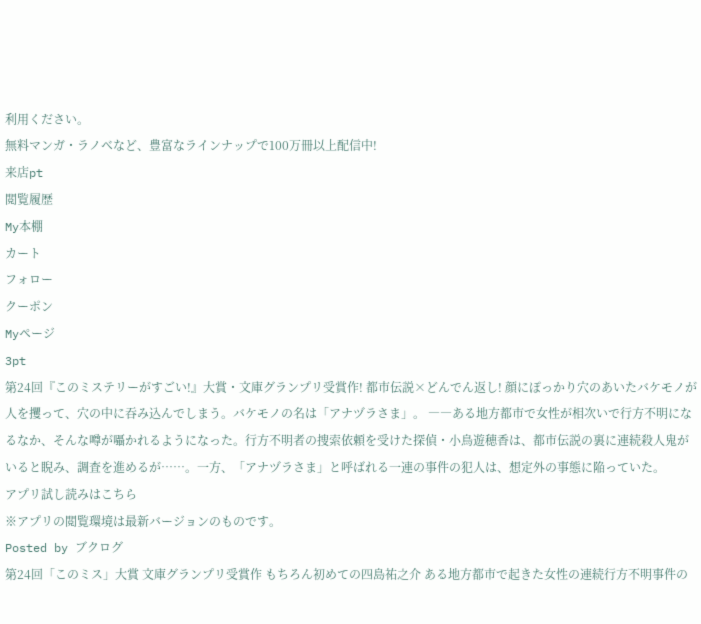利用ください。
無料マンガ・ラノベなど、豊富なラインナップで100万冊以上配信中!
来店pt
閲覧履歴
My本棚
カート
フォロー
クーポン
Myページ
3pt
第24回『このミステリーがすごい!』大賞・文庫グランプリ受賞作! 都市伝説×どんでん返し! 顔にぽっかり穴のあいたバケモノが人を攫って、穴の中に吞み込んでしまう。バケモノの名は「アナヅラさま」。 ――ある地方都市で女性が相次いで行方不明になるなか、そんな噂が囁かれるようになった。行方不明者の捜索依頼を受けた探偵・小鳥遊穂香は、都市伝説の裏に連続殺人鬼がいると睨み、調査を進めるが……。一方、「アナヅラさま」と呼ばれる一連の事件の犯人は、想定外の事態に陥っていた。
アプリ試し読みはこちら
※アプリの閲覧環境は最新バージョンのものです。
Posted by ブクログ
第24回「このミス」大賞 文庫グランプリ受賞作 もちろん初めての四島祐之介 ある地方都市で起きた女性の連続行方不明事件の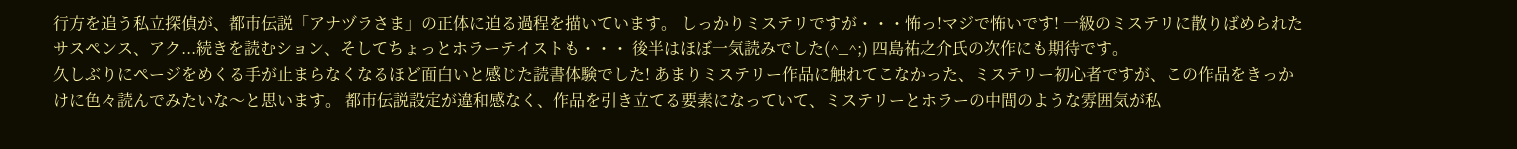行方を追う私立探偵が、都市伝説「アナヅラさま」の正体に迫る過程を描いています。 しっかりミステリですが・・・怖っ!マジで怖いです! 一級のミステリに散りばめられたサスペンス、アク...続きを読むション、そしてちょっとホラーテイストも・・・ 後半はほぼ一気読みでした(^_^;) 四島祐之介氏の次作にも期待です。
久しぶりにページをめくる手が止まらなくなるほど面白いと感じた読書体験でした! あまりミステリー作品に触れてこなかった、ミステリー初心者ですが、この作品をきっかけに色々読んでみたいな〜と思います。 都市伝説設定が違和感なく、作品を引き立てる要素になっていて、ミステリーとホラーの中間のような雰囲気が私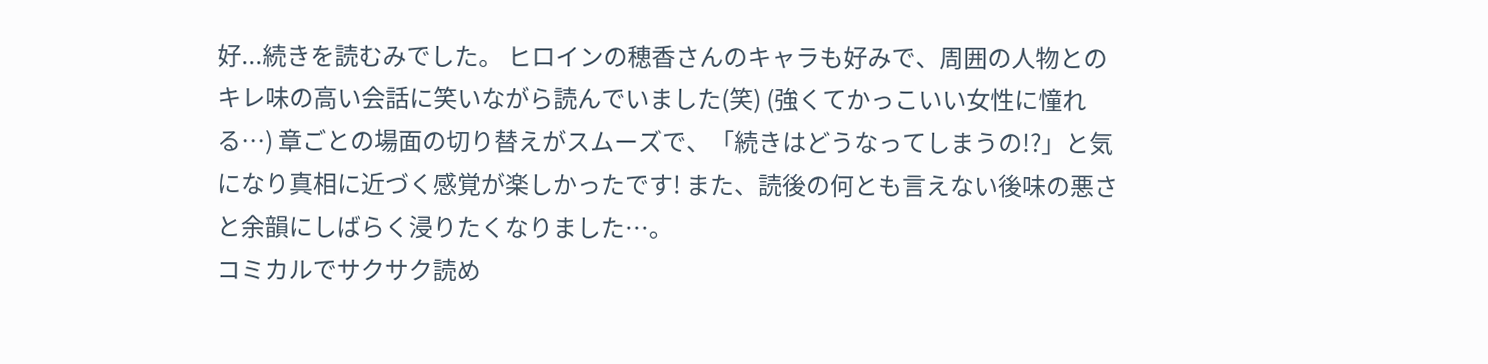好...続きを読むみでした。 ヒロインの穂香さんのキャラも好みで、周囲の人物とのキレ味の高い会話に笑いながら読んでいました(笑) (強くてかっこいい女性に憧れる…) 章ごとの場面の切り替えがスムーズで、「続きはどうなってしまうの!?」と気になり真相に近づく感覚が楽しかったです! また、読後の何とも言えない後味の悪さと余韻にしばらく浸りたくなりました…。
コミカルでサクサク読め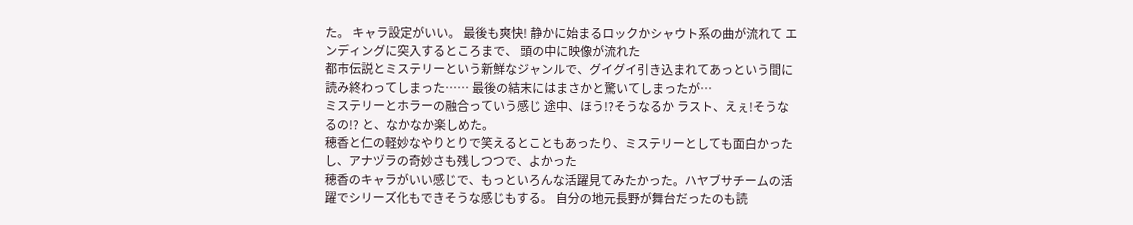た。 キャラ設定がいい。 最後も爽快! 静かに始まるロックかシャウト系の曲が流れて エンディングに突入するところまで、 頭の中に映像が流れた
都市伝説とミステリーという新鮮なジャンルで、グイグイ引き込まれてあっという間に読み終わってしまった…… 最後の結末にはまさかと驚いてしまったが…
ミステリーとホラーの融合っていう感じ 途中、ほう!?そうなるか ラスト、えぇ!そうなるの!? と、なかなか楽しめた。
穂香と仁の軽妙なやりとりで笑えるとこともあったり、ミステリーとしても面白かったし、アナヅラの奇妙さも残しつつで、よかった
穂香のキャラがいい感じで、もっといろんな活躍見てみたかった。ハヤブサチームの活躍でシリーズ化もできそうな感じもする。 自分の地元長野が舞台だったのも読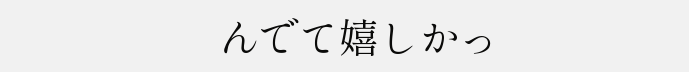んでて嬉しかっ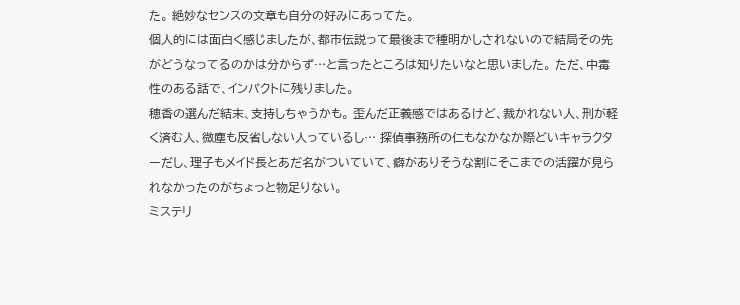た。 絶妙なセンスの文章も自分の好みにあってた。
個人的には面白く感じましたが、都市伝説って最後まで種明かしされないので結局その先がどうなってるのかは分からず…と言ったところは知りたいなと思いました。 ただ、中毒性のある話で、インパクトに残りました。
穂香の選んだ結末、支持しちゃうかも。 歪んだ正義感ではあるけど、裁かれない人、刑が軽く済む人、微塵も反省しない人っているし… 探偵事務所の仁もなかなか際どいキャラクターだし、理子もメイド長とあだ名がついていて、癖がありそうな割にそこまでの活躍が見られなかったのがちょっと物足りない。
ミステリ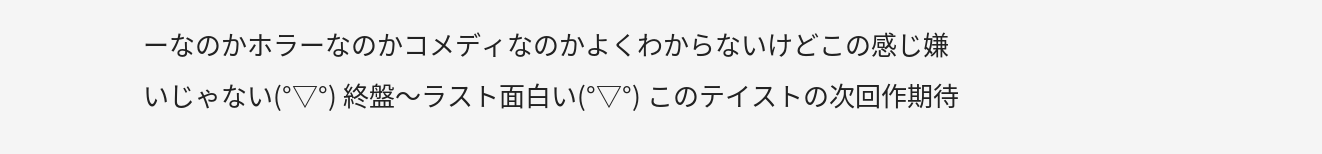ーなのかホラーなのかコメディなのかよくわからないけどこの感じ嫌いじゃない(°▽°) 終盤〜ラスト面白い(°▽°) このテイストの次回作期待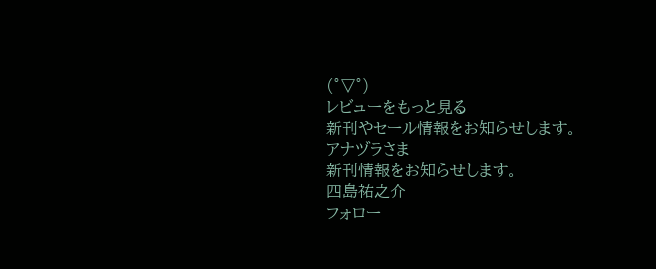(°▽°)
レビューをもっと見る
新刊やセール情報をお知らせします。
アナヅラさま
新刊情報をお知らせします。
四島祐之介
フォロー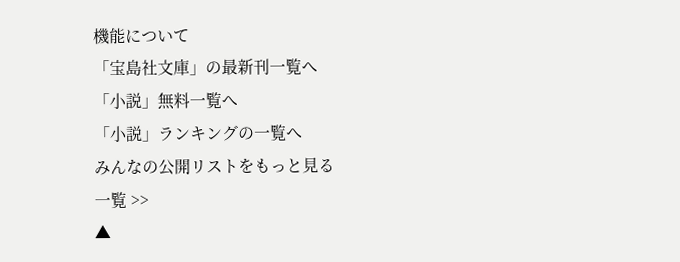機能について
「宝島社文庫」の最新刊一覧へ
「小説」無料一覧へ
「小説」ランキングの一覧へ
みんなの公開リストをもっと見る
一覧 >>
▲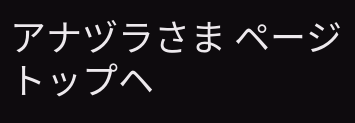アナヅラさま ページトップヘ